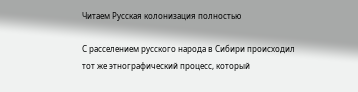Читаем Русская колонизация полностью

С расселением русского народа в Сибири происходил тот же этнографический процесс, который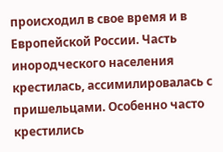происходил в свое время и в Европейской России. Часть инородческого населения крестилась, ассимилировалась с пришельцами. Особенно часто крестились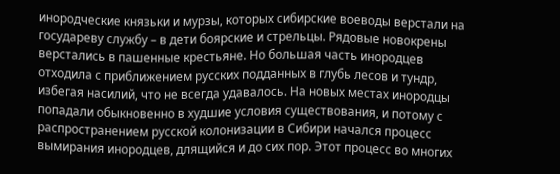инородческие князьки и мурзы, которых сибирские воеводы верстали на государеву службу – в дети боярские и стрельцы. Рядовые новокрены верстались в пашенные крестьяне. Но большая часть инородцев отходила с приближением русских подданных в глубь лесов и тундр, избегая насилий, что не всегда удавалось. На новых местах инородцы попадали обыкновенно в худшие условия существования, и потому с распространением русской колонизации в Сибири начался процесс вымирания инородцев, длящийся и до сих пор. Этот процесс во многих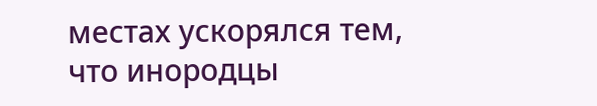местах ускорялся тем, что инородцы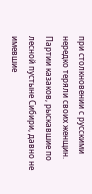при столкновении с русскими нередко теряли своих женщин. Партии казаков, рыскавшие по лесной пустыне Сибири, давно не имевшие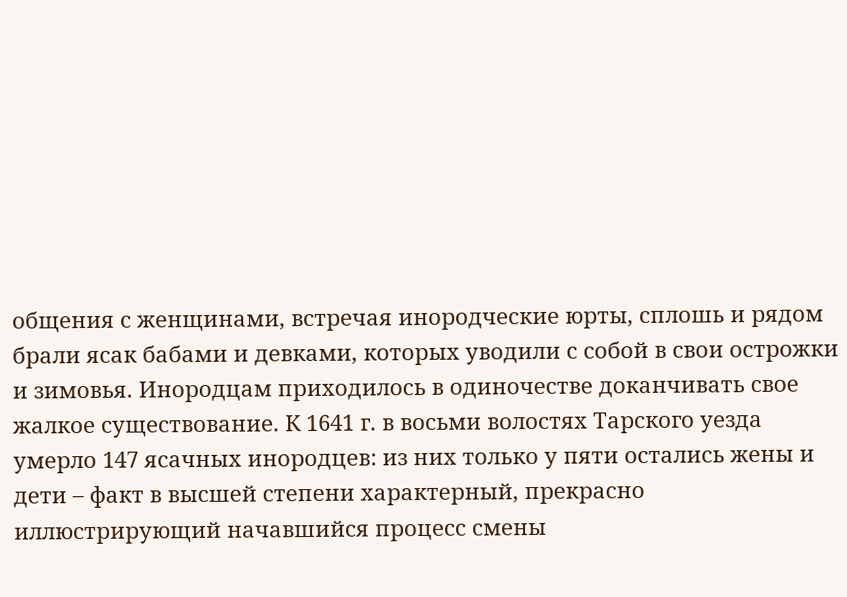общения с женщинами, встречая инородческие юрты, сплошь и рядом брали ясак бабами и девками, которых уводили с собой в свои острожки и зимовья. Инородцам приходилось в одиночестве доканчивать свое жалкое существование. К 1641 г. в восьми волостях Тарского уезда умерло 147 ясачных инородцев: из них только у пяти остались жены и дети – факт в высшей степени характерный, прекрасно иллюстрирующий начавшийся процесс смены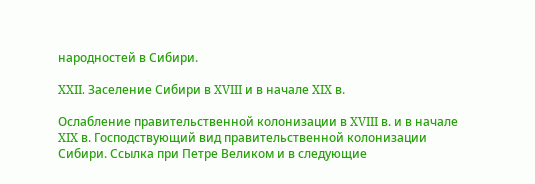народностей в Сибири.

XXII. Заселение Сибири в XVIII и в начале XIX в.

Ослабление правительственной колонизации в XVIII в. и в начале XIX в. Господствующий вид правительственной колонизации Сибири. Ссылка при Петре Великом и в следующие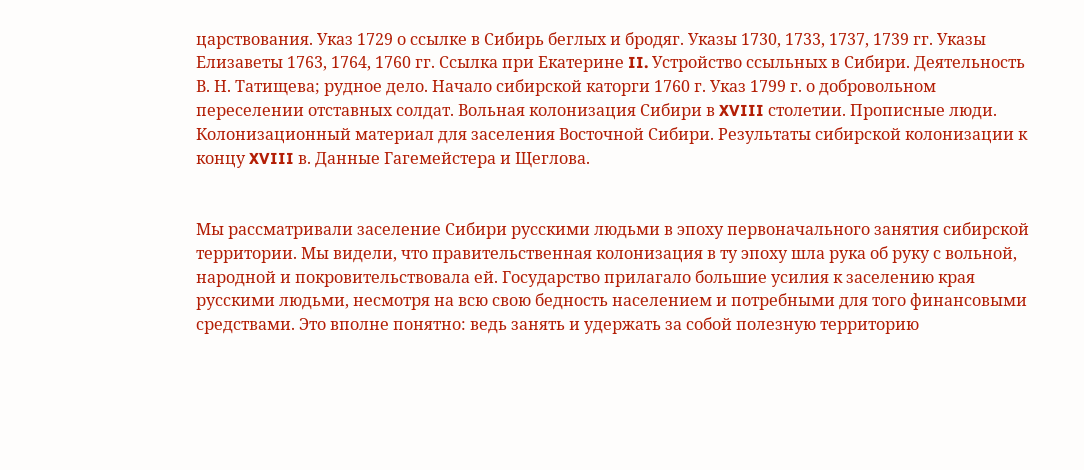царствования. Указ 1729 о ссылке в Сибирь беглых и бродяг. Указы 1730, 1733, 1737, 1739 гг. Указы Елизаветы 1763, 1764, 1760 гг. Ссылка при Екатерине II. Устройство ссыльных в Сибири. Деятельность В. Н. Татищева; рудное дело. Начало сибирской каторги 1760 г. Указ 1799 г. о добровольном переселении отставных солдат. Вольная колонизация Сибири в XVIII столетии. Прописные люди. Колонизационный материал для заселения Восточной Сибири. Результаты сибирской колонизации к концу XVIII в. Данные Гагемейстера и Щеглова.


Мы рассматривали заселение Сибири русскими людьми в эпоху первоначального занятия сибирской территории. Мы видели, что правительственная колонизация в ту эпоху шла рука об руку с вольной, народной и покровительствовала ей. Государство прилагало большие усилия к заселению края русскими людьми, несмотря на всю свою бедность населением и потребными для того финансовыми средствами. Это вполне понятно: ведь занять и удержать за собой полезную территорию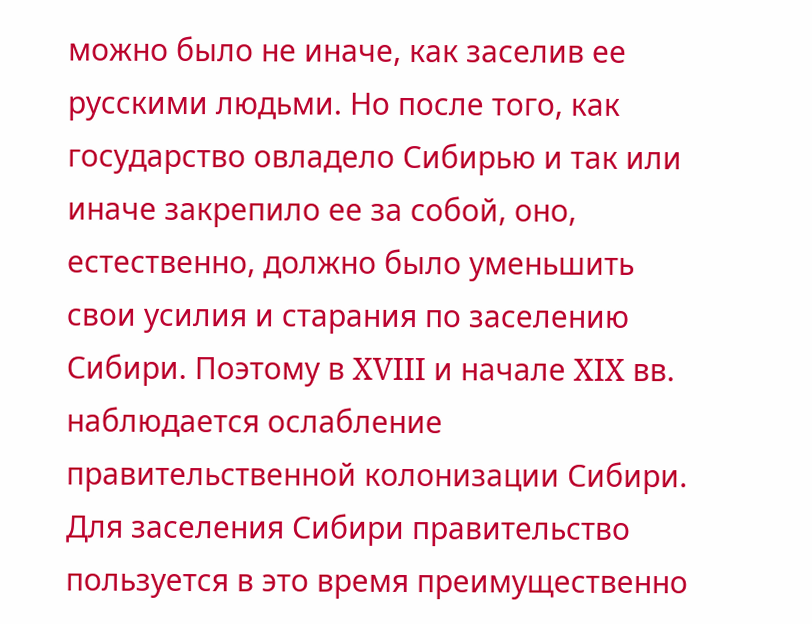можно было не иначе, как заселив ее русскими людьми. Но после того, как государство овладело Сибирью и так или иначе закрепило ее за собой, оно, естественно, должно было уменьшить свои усилия и старания по заселению Сибири. Поэтому в XVIII и начале XIX вв. наблюдается ослабление правительственной колонизации Сибири. Для заселения Сибири правительство пользуется в это время преимущественно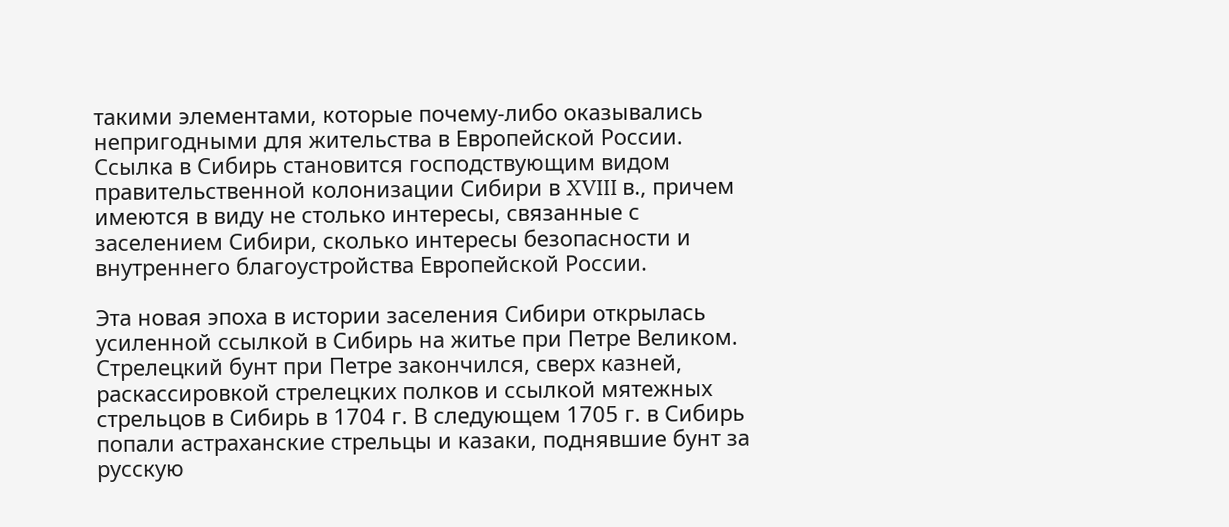такими элементами, которые почему-либо оказывались непригодными для жительства в Европейской России. Ссылка в Сибирь становится господствующим видом правительственной колонизации Сибири в XVIII в., причем имеются в виду не столько интересы, связанные с заселением Сибири, сколько интересы безопасности и внутреннего благоустройства Европейской России.

Эта новая эпоха в истории заселения Сибири открылась усиленной ссылкой в Сибирь на житье при Петре Великом. Стрелецкий бунт при Петре закончился, сверх казней, раскассировкой стрелецких полков и ссылкой мятежных стрельцов в Сибирь в 1704 г. В следующем 1705 г. в Сибирь попали астраханские стрельцы и казаки, поднявшие бунт за русскую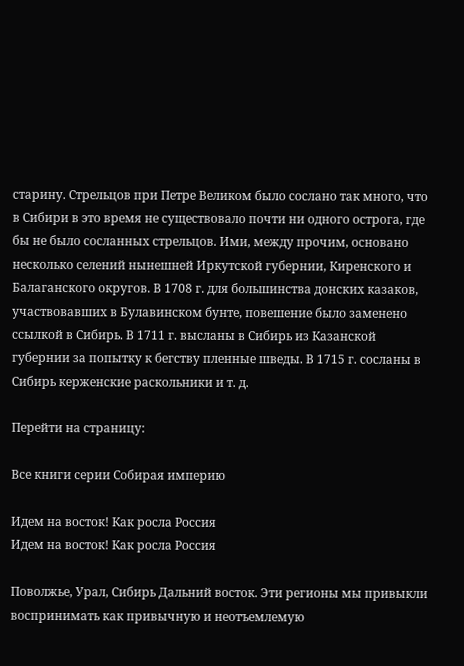старину. Стрельцов при Петре Великом было сослано так много, что в Сибири в это время не существовало почти ни одного острога, где бы не было сосланных стрельцов. Ими, между прочим, основано несколько селений нынешней Иркутской губернии, Киренского и Балаганского округов. В 1708 г. для большинства донских казаков, участвовавших в Булавинском бунте, повешение было заменено ссылкой в Сибирь. В 1711 г. высланы в Сибирь из Казанской губернии за попытку к бегству пленные шведы. В 1715 г. сосланы в Сибирь керженские раскольники и т. д.

Перейти на страницу:

Все книги серии Собирая империю

Идем на восток! Как росла Россия
Идем на восток! Как росла Россия

Поволжье, Урал, Сибирь Дальний восток. Эти регионы мы привыкли воспринимать как привычную и неотъемлемую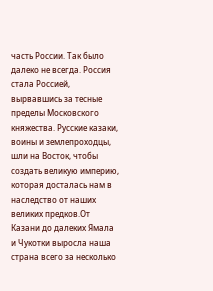часть России. Так было далеко не всегда. Россия стала Россией, вырвавшись за тесные пределы Московского княжества. Русские казаки, воины и землепроходцы, шли на Восток, чтобы создать великую империю, которая досталась нам в наследство от наших великих предков.От Казани до далеких Ямала и Чукотки выросла наша страна всего за несколько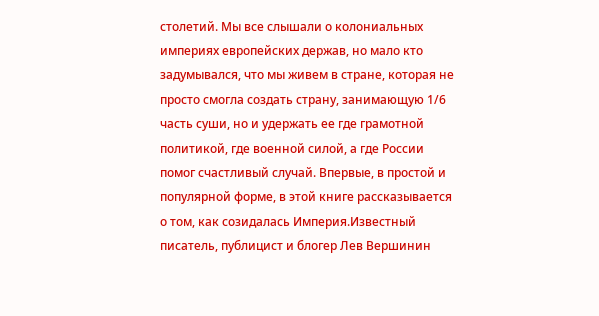столетий. Мы все слышали о колониальных империях европейских держав, но мало кто задумывался, что мы живем в стране, которая не просто смогла создать страну, занимающую 1/6 часть суши, но и удержать ее где грамотной политикой, где военной силой, а где России помог счастливый случай. Впервые, в простой и популярной форме, в этой книге рассказывается о том, как созидалась Империя.Известный писатель, публицист и блогер Лев Вершинин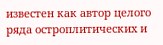известен как автор целого ряда остроплитических и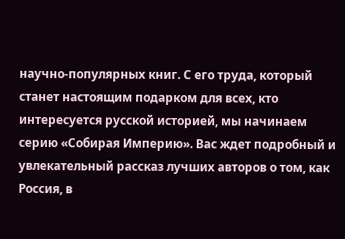научно-популярных книг. С его труда, который станет настоящим подарком для всех, кто интересуется русской историей, мы начинаем серию «Собирая Империю». Вас ждет подробный и увлекательный рассказ лучших авторов о том, как Россия, в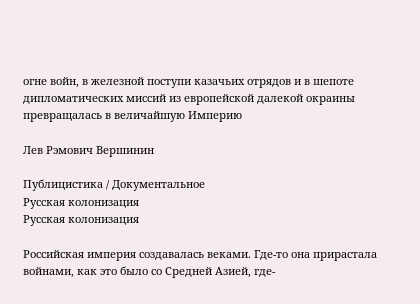огне войн, в железной поступи казачьих отрядов и в шепоте дипломатических миссий из европейской далекой окраины превращалась в величайшую Империю

Лев Рэмович Вершинин

Публицистика / Документальное
Русская колонизация
Русская колонизация

Российская империя создавалась веками. Где-то она прирастала войнами, как это было со Средней Азией, где-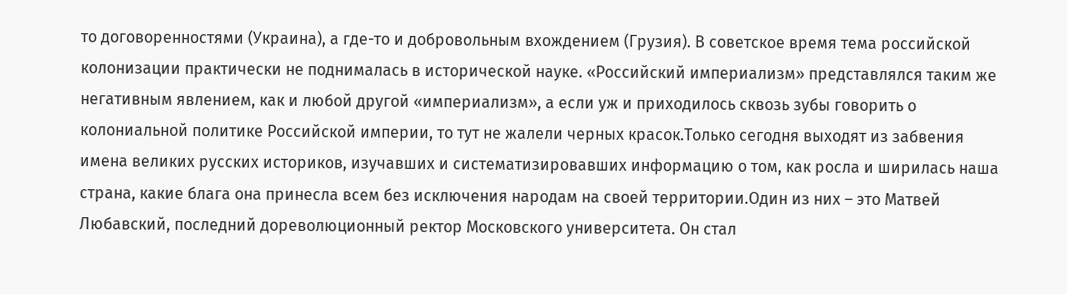то договоренностями (Украина), а где-то и добровольным вхождением (Грузия). В советское время тема российской колонизации практически не поднималась в исторической науке. «Российский империализм» представлялся таким же негативным явлением, как и любой другой «империализм», а если уж и приходилось сквозь зубы говорить о колониальной политике Российской империи, то тут не жалели черных красок.Только сегодня выходят из забвения имена великих русских историков, изучавших и систематизировавших информацию о том, как росла и ширилась наша страна, какие блага она принесла всем без исключения народам на своей территории.Один из них – это Матвей Любавский, последний дореволюционный ректор Московского университета. Он стал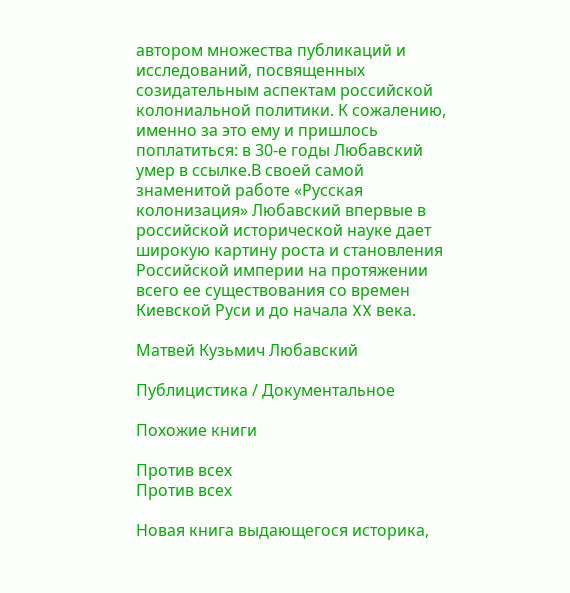автором множества публикаций и исследований, посвященных созидательным аспектам российской колониальной политики. К сожалению, именно за это ему и пришлось поплатиться: в 30-е годы Любавский умер в ссылке.В своей самой знаменитой работе «Русская колонизация» Любавский впервые в российской исторической науке дает широкую картину роста и становления Российской империи на протяжении всего ее существования со времен Киевской Руси и до начала XX века.

Матвей Кузьмич Любавский

Публицистика / Документальное

Похожие книги

Против всех
Против всех

Новая книга выдающегося историка,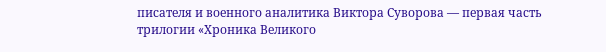писателя и военного аналитика Виктора Суворова — первая часть трилогии «Хроника Великого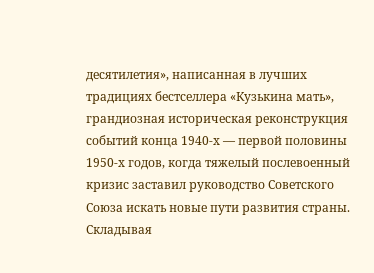десятилетия», написанная в лучших традициях бестселлера «Кузькина мать», грандиозная историческая реконструкция событий конца 1940-х — первой половины 1950-х годов, когда тяжелый послевоенный кризис заставил руководство Советского Союза искать новые пути развития страны. Складывая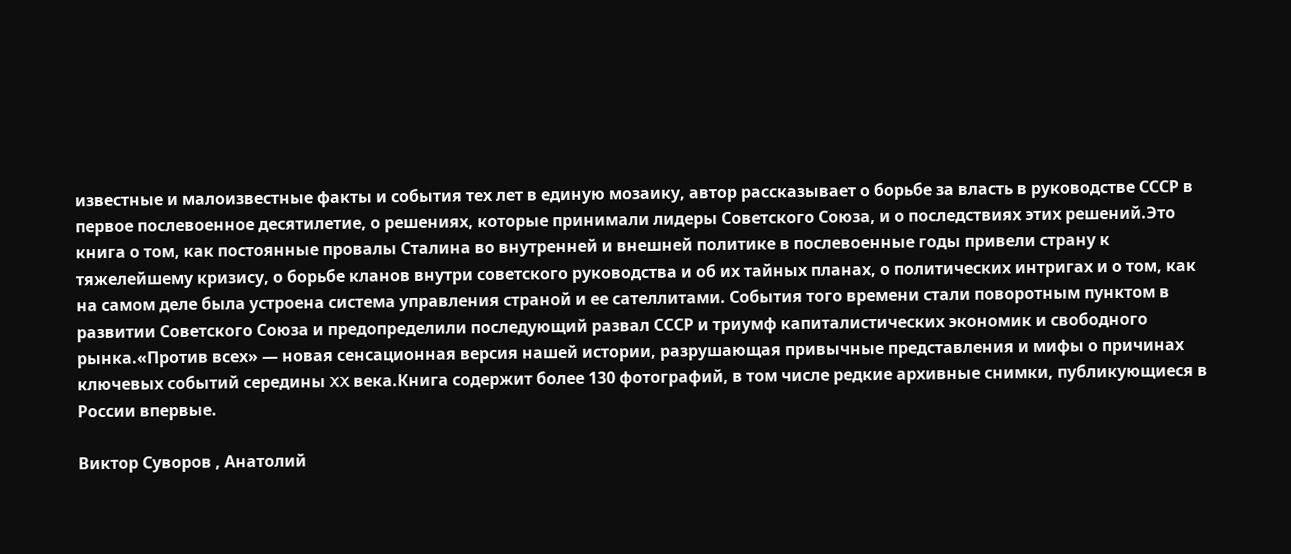известные и малоизвестные факты и события тех лет в единую мозаику, автор рассказывает о борьбе за власть в руководстве СССР в первое послевоенное десятилетие, о решениях, которые принимали лидеры Советского Союза, и о последствиях этих решений.Это книга о том, как постоянные провалы Сталина во внутренней и внешней политике в послевоенные годы привели страну к тяжелейшему кризису, о борьбе кланов внутри советского руководства и об их тайных планах, о политических интригах и о том, как на самом деле была устроена система управления страной и ее сателлитами. События того времени стали поворотным пунктом в развитии Советского Союза и предопределили последующий развал СССР и триумф капиталистических экономик и свободного рынка.«Против всех» — новая сенсационная версия нашей истории, разрушающая привычные представления и мифы о причинах ключевых событий середины XX века.Книга содержит более 130 фотографий, в том числе редкие архивные снимки, публикующиеся в России впервые.

Виктор Суворов , Анатолий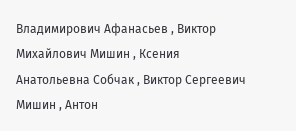Владимирович Афанасьев , Виктор Михайлович Мишин , Ксения Анатольевна Собчак , Виктор Сергеевич Мишин , Антон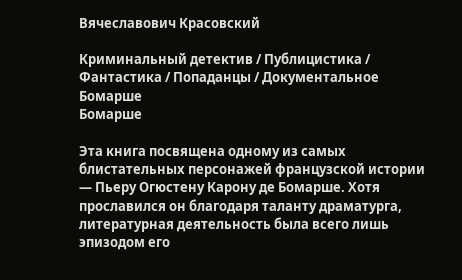Вячеславович Красовский

Криминальный детектив / Публицистика / Фантастика / Попаданцы / Документальное
Бомарше
Бомарше

Эта книга посвящена одному из самых блистательных персонажей французской истории — Пьеру Огюстену Карону де Бомарше. Хотя прославился он благодаря таланту драматурга, литературная деятельность была всего лишь эпизодом его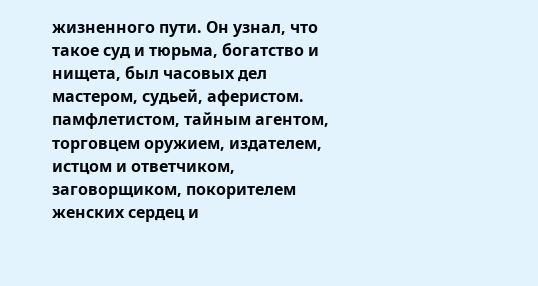жизненного пути. Он узнал, что такое суд и тюрьма, богатство и нищета, был часовых дел мастером, судьей, аферистом. памфлетистом, тайным агентом, торговцем оружием, издателем, истцом и ответчиком, заговорщиком, покорителем женских сердец и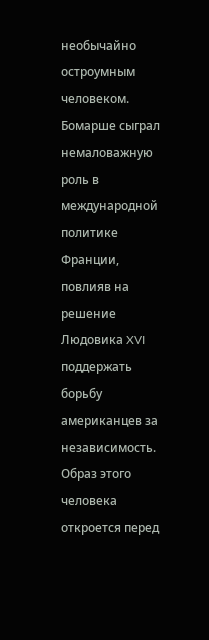необычайно остроумным человеком. Бомарше сыграл немаловажную роль в международной политике Франции, повлияв на решение Людовика XVI поддержать борьбу американцев за независимость. Образ этого человека откроется перед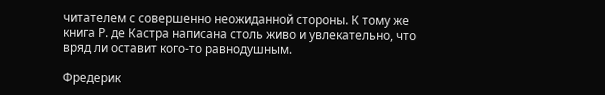читателем с совершенно неожиданной стороны. К тому же книга Р. де Кастра написана столь живо и увлекательно, что вряд ли оставит кого-то равнодушным.

Фредерик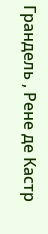Грандель , Рене де Кастр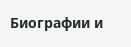Биографии и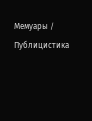Мемуары / Публицистика